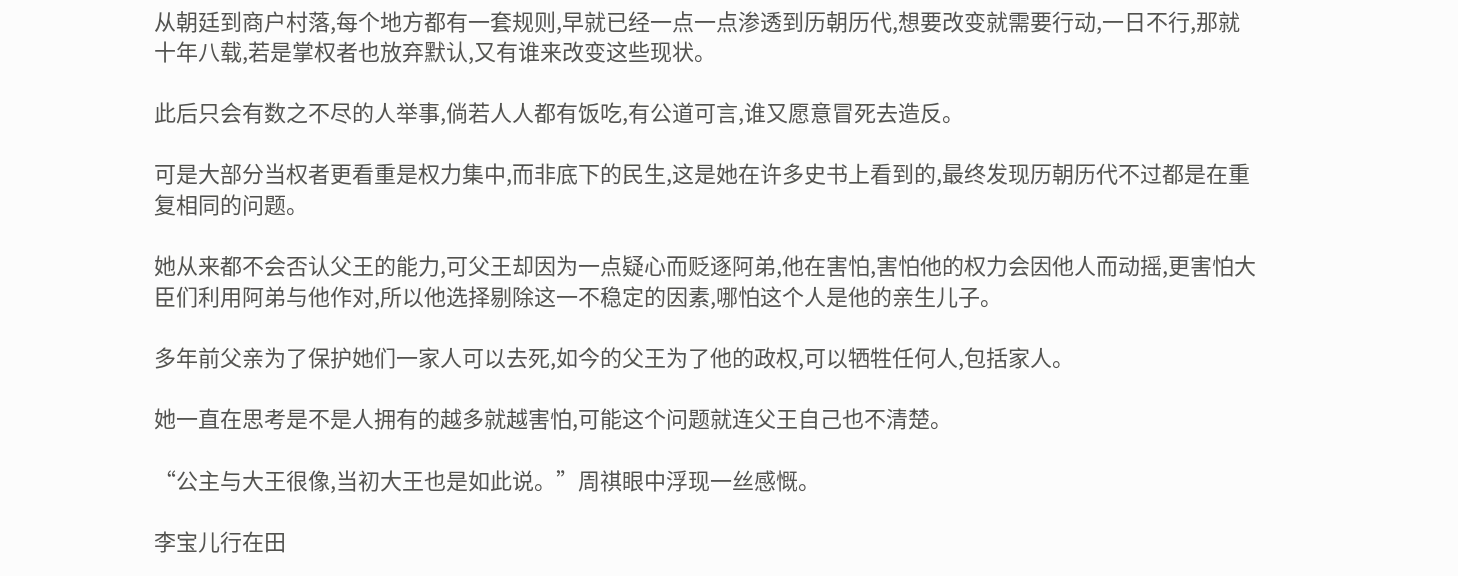从朝廷到商户村落,每个地方都有一套规则,早就已经一点一点渗透到历朝历代,想要改变就需要行动,一日不行,那就十年八载,若是掌权者也放弃默认,又有谁来改变这些现状。

此后只会有数之不尽的人举事,倘若人人都有饭吃,有公道可言,谁又愿意冒死去造反。

可是大部分当权者更看重是权力集中,而非底下的民生,这是她在许多史书上看到的,最终发现历朝历代不过都是在重复相同的问题。

她从来都不会否认父王的能力,可父王却因为一点疑心而贬逐阿弟,他在害怕,害怕他的权力会因他人而动摇,更害怕大臣们利用阿弟与他作对,所以他选择剔除这一不稳定的因素,哪怕这个人是他的亲生儿子。

多年前父亲为了保护她们一家人可以去死,如今的父王为了他的政权,可以牺牲任何人,包括家人。

她一直在思考是不是人拥有的越多就越害怕,可能这个问题就连父王自己也不清楚。

“公主与大王很像,当初大王也是如此说。”周祺眼中浮现一丝感慨。

李宝儿行在田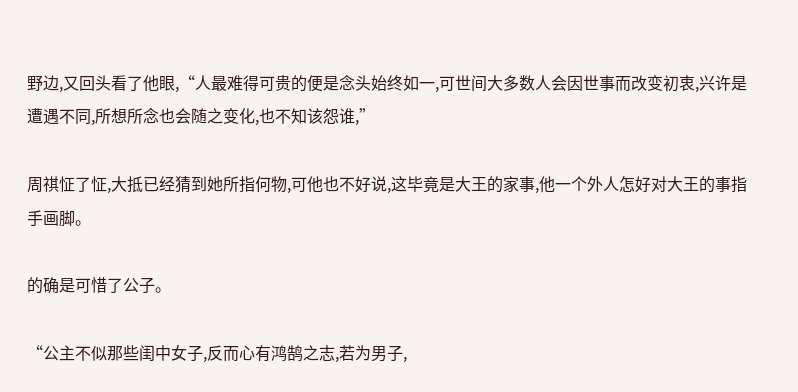野边,又回头看了他眼,“人最难得可贵的便是念头始终如一,可世间大多数人会因世事而改变初衷,兴许是遭遇不同,所想所念也会随之变化,也不知该怨谁,”

周祺怔了怔,大抵已经猜到她所指何物,可他也不好说,这毕竟是大王的家事,他一个外人怎好对大王的事指手画脚。

的确是可惜了公子。

“公主不似那些闺中女子,反而心有鸿鹄之志,若为男子,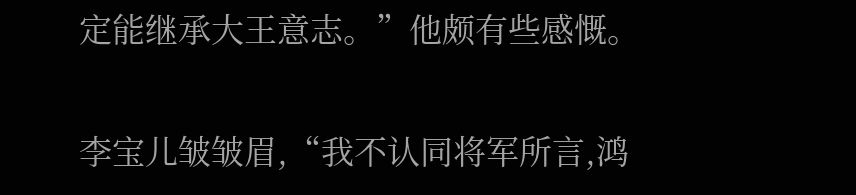定能继承大王意志。”他颇有些感慨。

李宝儿皱皱眉,“我不认同将军所言,鸿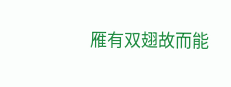雁有双翅故而能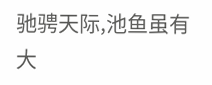驰骋天际,池鱼虽有大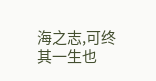海之志,可终其一生也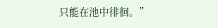只能在池中徘徊。”